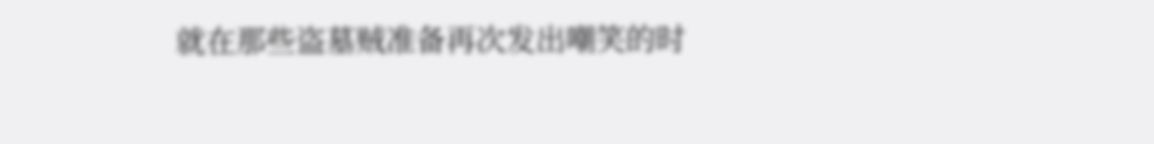就在那些盗墓贼准备再次发出嘲笑的时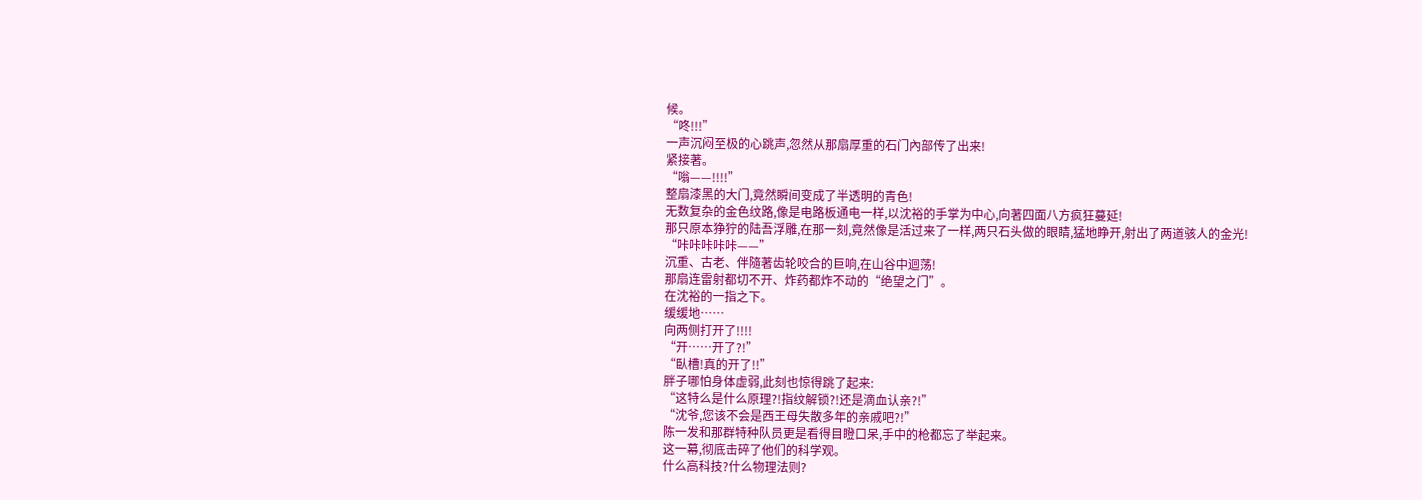候。
“咚!!!”
一声沉闷至极的心跳声,忽然从那扇厚重的石门內部传了出来!
紧接著。
“嗡——!!!!”
整扇漆黑的大门,竟然瞬间变成了半透明的青色!
无数复杂的金色纹路,像是电路板通电一样,以沈裕的手掌为中心,向著四面八方疯狂蔓延!
那只原本狰狞的陆吾浮雕,在那一刻,竟然像是活过来了一样,两只石头做的眼睛,猛地睁开,射出了两道骇人的金光!
“咔咔咔咔咔——”
沉重、古老、伴隨著齿轮咬合的巨响,在山谷中迴荡!
那扇连雷射都切不开、炸药都炸不动的“绝望之门”。
在沈裕的一指之下。
缓缓地……
向两侧打开了!!!!
“开……开了?!”
“臥槽!真的开了!!”
胖子哪怕身体虚弱,此刻也惊得跳了起来:
“这特么是什么原理?!指纹解锁?!还是滴血认亲?!”
“沈爷,您该不会是西王母失散多年的亲戚吧?!”
陈一发和那群特种队员更是看得目瞪口呆,手中的枪都忘了举起来。
这一幕,彻底击碎了他们的科学观。
什么高科技?什么物理法则?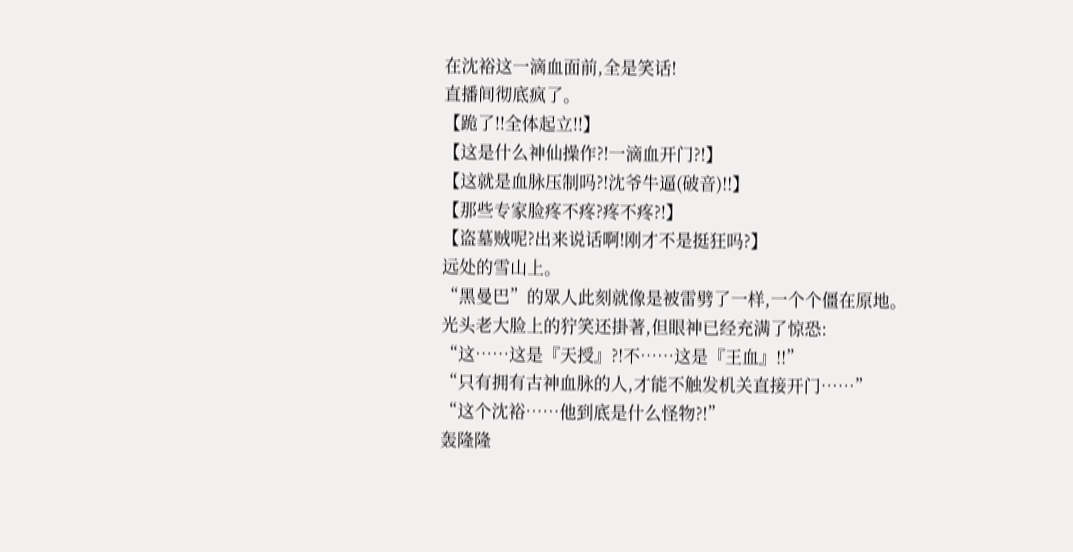在沈裕这一滴血面前,全是笑话!
直播间彻底疯了。
【跪了!!全体起立!!】
【这是什么神仙操作?!一滴血开门?!】
【这就是血脉压制吗?!沈爷牛逼(破音)!!】
【那些专家脸疼不疼?疼不疼?!】
【盗墓贼呢?出来说话啊!刚才不是挺狂吗?】
远处的雪山上。
“黑曼巴”的眾人此刻就像是被雷劈了一样,一个个僵在原地。
光头老大脸上的狞笑还掛著,但眼神已经充满了惊恐:
“这……这是『天授』?!不……这是『王血』!!”
“只有拥有古神血脉的人,才能不触发机关直接开门……”
“这个沈裕……他到底是什么怪物?!”
轰隆隆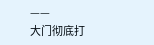——
大门彻底打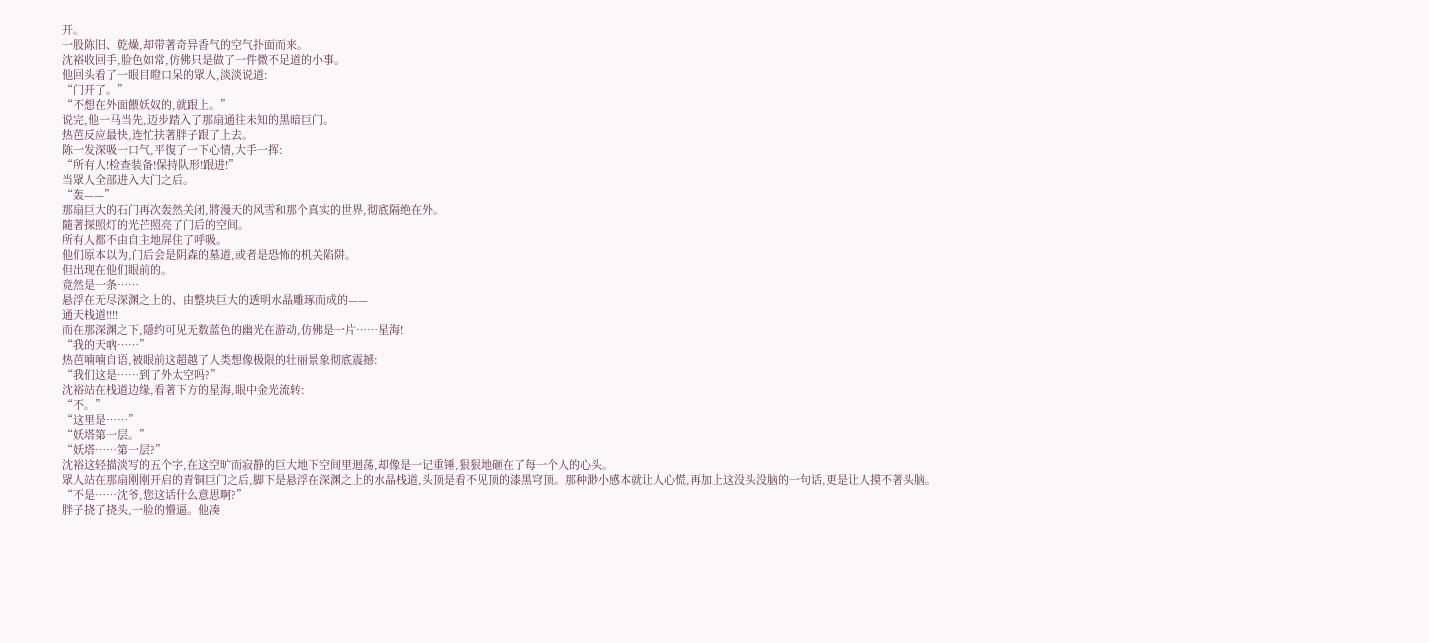开。
一股陈旧、乾燥,却带著奇异香气的空气扑面而来。
沈裕收回手,脸色如常,仿佛只是做了一件微不足道的小事。
他回头看了一眼目瞪口呆的眾人,淡淡说道:
“门开了。”
“不想在外面餵妖奴的,就跟上。”
说完,他一马当先,迈步踏入了那扇通往未知的黑暗巨门。
热芭反应最快,连忙扶著胖子跟了上去。
陈一发深吸一口气,平復了一下心情,大手一挥:
“所有人!检查装备!保持队形!跟进!”
当眾人全部进入大门之后。
“轰——”
那扇巨大的石门再次轰然关闭,將漫天的风雪和那个真实的世界,彻底隔绝在外。
隨著探照灯的光芒照亮了门后的空间。
所有人都不由自主地屏住了呼吸。
他们原本以为,门后会是阴森的墓道,或者是恐怖的机关陷阱。
但出现在他们眼前的。
竟然是一条……
悬浮在无尽深渊之上的、由整块巨大的透明水晶雕琢而成的——
通天栈道!!!!
而在那深渊之下,隱约可见无数蓝色的幽光在游动,仿佛是一片……星海!
“我的天吶……”
热芭喃喃自语,被眼前这超越了人类想像极限的壮丽景象彻底震撼:
“我们这是……到了外太空吗?”
沈裕站在栈道边缘,看著下方的星海,眼中金光流转:
“不。”
“这里是……”
“妖塔第一层。”
“妖塔……第一层?”
沈裕这轻描淡写的五个字,在这空旷而寂静的巨大地下空间里迴荡,却像是一记重锤,狠狠地砸在了每一个人的心头。
眾人站在那扇刚刚开启的青铜巨门之后,脚下是悬浮在深渊之上的水晶栈道,头顶是看不见顶的漆黑穹顶。那种渺小感本就让人心慌,再加上这没头没脑的一句话,更是让人摸不著头脑。
“不是……沈爷,您这话什么意思啊?”
胖子挠了挠头,一脸的懵逼。他凑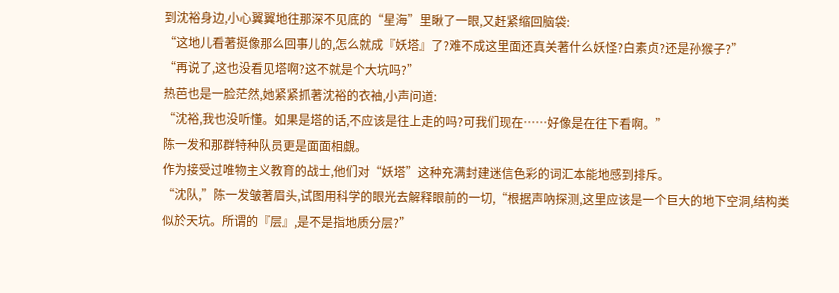到沈裕身边,小心翼翼地往那深不见底的“星海”里瞅了一眼,又赶紧缩回脑袋:
“这地儿看著挺像那么回事儿的,怎么就成『妖塔』了?难不成这里面还真关著什么妖怪?白素贞?还是孙猴子?”
“再说了,这也没看见塔啊?这不就是个大坑吗?”
热芭也是一脸茫然,她紧紧抓著沈裕的衣袖,小声问道:
“沈裕,我也没听懂。如果是塔的话,不应该是往上走的吗?可我们现在……好像是在往下看啊。”
陈一发和那群特种队员更是面面相覷。
作为接受过唯物主义教育的战士,他们对“妖塔”这种充满封建迷信色彩的词汇本能地感到排斥。
“沈队,”陈一发皱著眉头,试图用科学的眼光去解释眼前的一切,“根据声吶探测,这里应该是一个巨大的地下空洞,结构类似於天坑。所谓的『层』,是不是指地质分层?”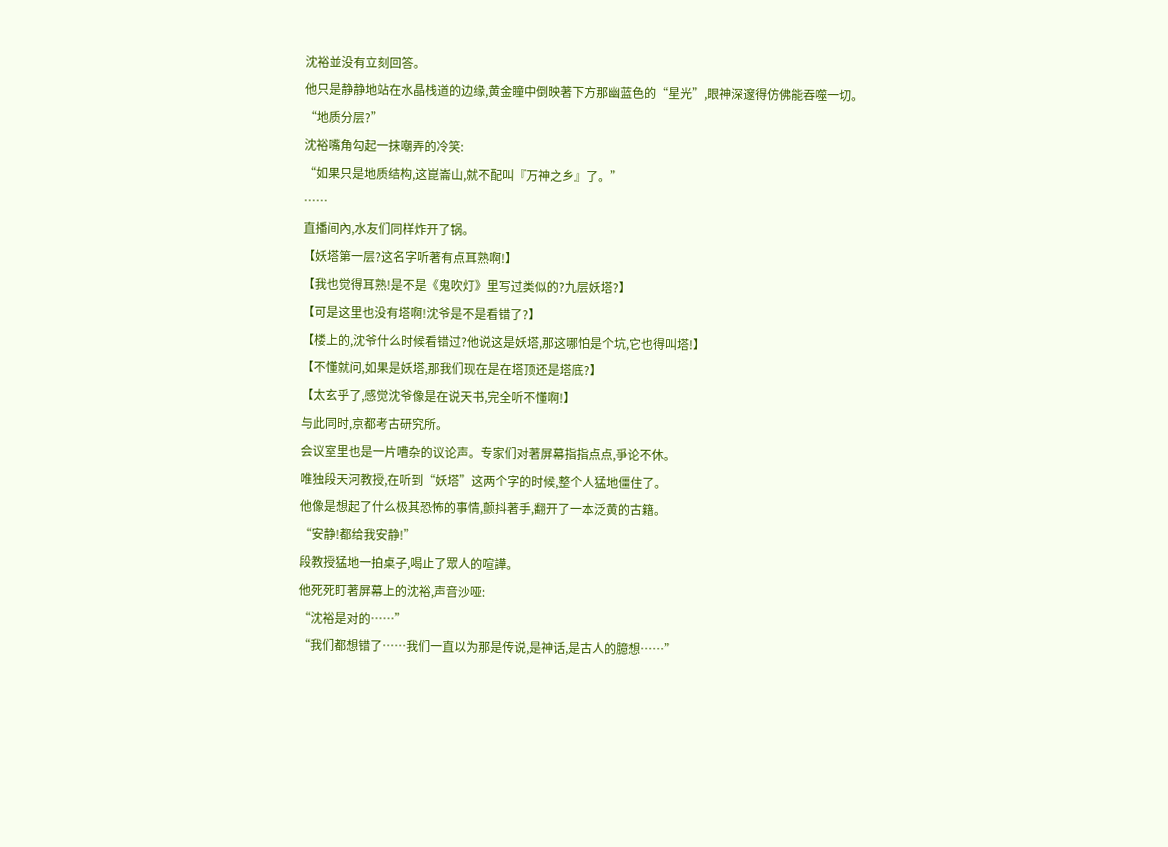沈裕並没有立刻回答。
他只是静静地站在水晶栈道的边缘,黄金瞳中倒映著下方那幽蓝色的“星光”,眼神深邃得仿佛能吞噬一切。
“地质分层?”
沈裕嘴角勾起一抹嘲弄的冷笑:
“如果只是地质结构,这崑崙山,就不配叫『万神之乡』了。”
……
直播间內,水友们同样炸开了锅。
【妖塔第一层?这名字听著有点耳熟啊!】
【我也觉得耳熟!是不是《鬼吹灯》里写过类似的?九层妖塔?】
【可是这里也没有塔啊!沈爷是不是看错了?】
【楼上的,沈爷什么时候看错过?他说这是妖塔,那这哪怕是个坑,它也得叫塔!】
【不懂就问,如果是妖塔,那我们现在是在塔顶还是塔底?】
【太玄乎了,感觉沈爷像是在说天书,完全听不懂啊!】
与此同时,京都考古研究所。
会议室里也是一片嘈杂的议论声。专家们对著屏幕指指点点,爭论不休。
唯独段天河教授,在听到“妖塔”这两个字的时候,整个人猛地僵住了。
他像是想起了什么极其恐怖的事情,颤抖著手,翻开了一本泛黄的古籍。
“安静!都给我安静!”
段教授猛地一拍桌子,喝止了眾人的喧譁。
他死死盯著屏幕上的沈裕,声音沙哑:
“沈裕是对的……”
“我们都想错了……我们一直以为那是传说,是神话,是古人的臆想……”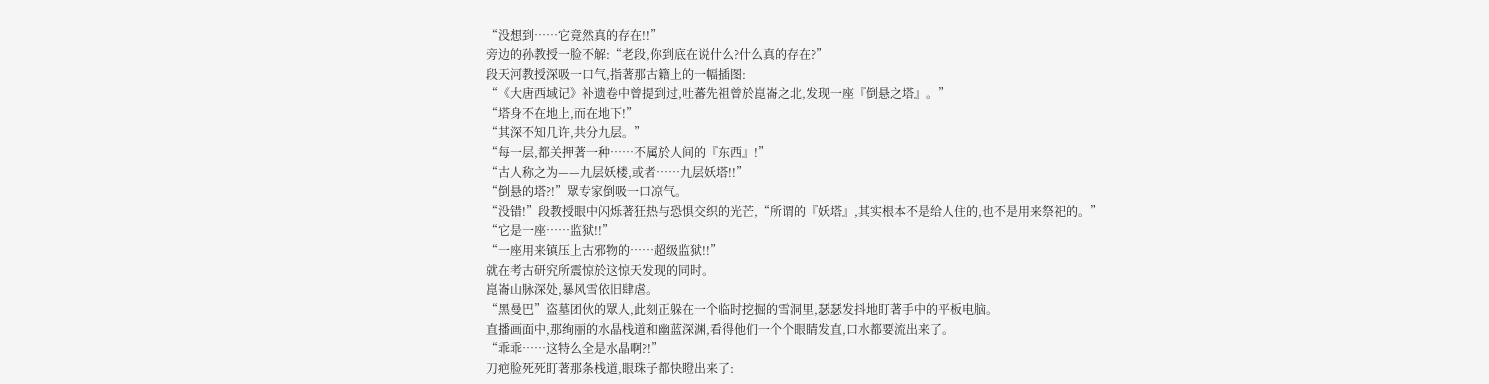“没想到……它竟然真的存在!!”
旁边的孙教授一脸不解:“老段,你到底在说什么?什么真的存在?”
段天河教授深吸一口气,指著那古籍上的一幅插图:
“《大唐西域记》补遗卷中曾提到过,吐蕃先祖曾於崑崙之北,发现一座『倒悬之塔』。”
“塔身不在地上,而在地下!”
“其深不知几许,共分九层。”
“每一层,都关押著一种……不属於人间的『东西』!”
“古人称之为——九层妖楼,或者……九层妖塔!!”
“倒悬的塔?!”眾专家倒吸一口凉气。
“没错!”段教授眼中闪烁著狂热与恐惧交织的光芒,“所谓的『妖塔』,其实根本不是给人住的,也不是用来祭祀的。”
“它是一座……监狱!!”
“一座用来镇压上古邪物的……超级监狱!!”
就在考古研究所震惊於这惊天发现的同时。
崑崙山脉深处,暴风雪依旧肆虐。
“黑曼巴”盗墓团伙的眾人,此刻正躲在一个临时挖掘的雪洞里,瑟瑟发抖地盯著手中的平板电脑。
直播画面中,那绚丽的水晶栈道和幽蓝深渊,看得他们一个个眼睛发直,口水都要流出来了。
“乖乖……这特么全是水晶啊?!”
刀疤脸死死盯著那条栈道,眼珠子都快瞪出来了: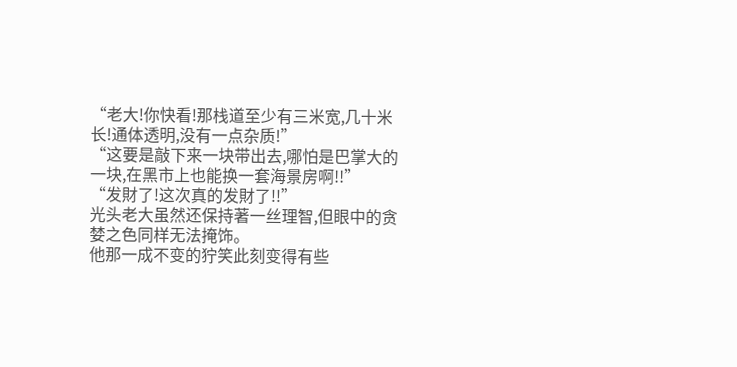“老大!你快看!那栈道至少有三米宽,几十米长!通体透明,没有一点杂质!”
“这要是敲下来一块带出去,哪怕是巴掌大的一块,在黑市上也能换一套海景房啊!!”
“发財了!这次真的发財了!!”
光头老大虽然还保持著一丝理智,但眼中的贪婪之色同样无法掩饰。
他那一成不变的狞笑此刻变得有些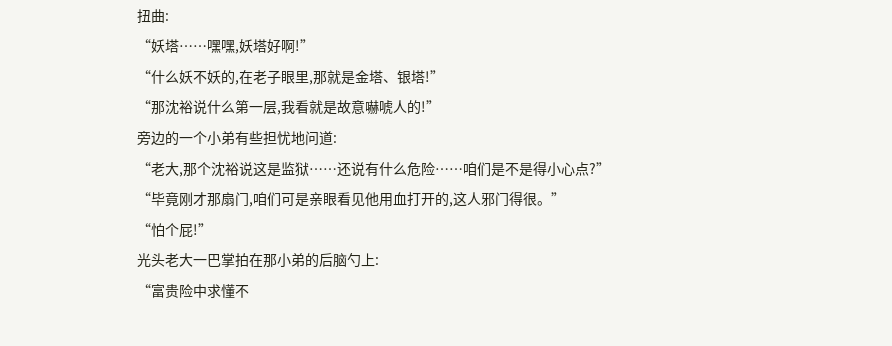扭曲:
“妖塔……嘿嘿,妖塔好啊!”
“什么妖不妖的,在老子眼里,那就是金塔、银塔!”
“那沈裕说什么第一层,我看就是故意嚇唬人的!”
旁边的一个小弟有些担忧地问道:
“老大,那个沈裕说这是监狱……还说有什么危险……咱们是不是得小心点?”
“毕竟刚才那扇门,咱们可是亲眼看见他用血打开的,这人邪门得很。”
“怕个屁!”
光头老大一巴掌拍在那小弟的后脑勺上:
“富贵险中求懂不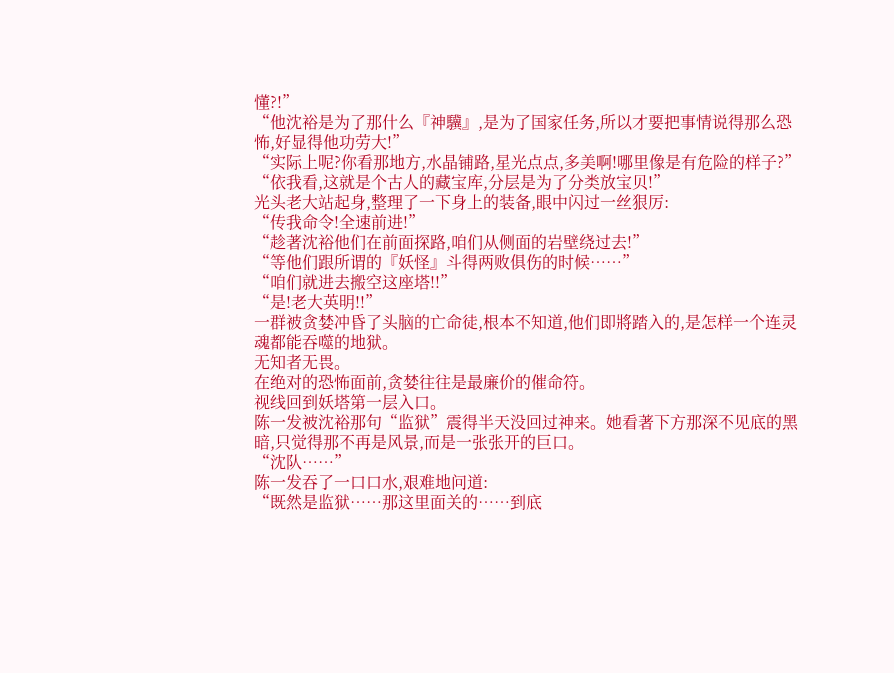懂?!”
“他沈裕是为了那什么『神驥』,是为了国家任务,所以才要把事情说得那么恐怖,好显得他功劳大!”
“实际上呢?你看那地方,水晶铺路,星光点点,多美啊!哪里像是有危险的样子?”
“依我看,这就是个古人的藏宝库,分层是为了分类放宝贝!”
光头老大站起身,整理了一下身上的装备,眼中闪过一丝狠厉:
“传我命令!全速前进!”
“趁著沈裕他们在前面探路,咱们从侧面的岩壁绕过去!”
“等他们跟所谓的『妖怪』斗得两败俱伤的时候……”
“咱们就进去搬空这座塔!!”
“是!老大英明!!”
一群被贪婪冲昏了头脑的亡命徒,根本不知道,他们即將踏入的,是怎样一个连灵魂都能吞噬的地狱。
无知者无畏。
在绝对的恐怖面前,贪婪往往是最廉价的催命符。
视线回到妖塔第一层入口。
陈一发被沈裕那句“监狱”震得半天没回过神来。她看著下方那深不见底的黑暗,只觉得那不再是风景,而是一张张开的巨口。
“沈队……”
陈一发吞了一口口水,艰难地问道:
“既然是监狱……那这里面关的……到底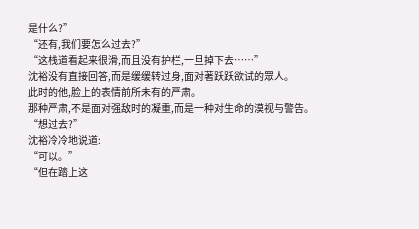是什么?”
“还有,我们要怎么过去?”
“这栈道看起来很滑,而且没有护栏,一旦掉下去……”
沈裕没有直接回答,而是缓缓转过身,面对著跃跃欲试的眾人。
此时的他,脸上的表情前所未有的严肃。
那种严肃,不是面对强敌时的凝重,而是一种对生命的漠视与警告。
“想过去?”
沈裕冷冷地说道:
“可以。”
“但在踏上这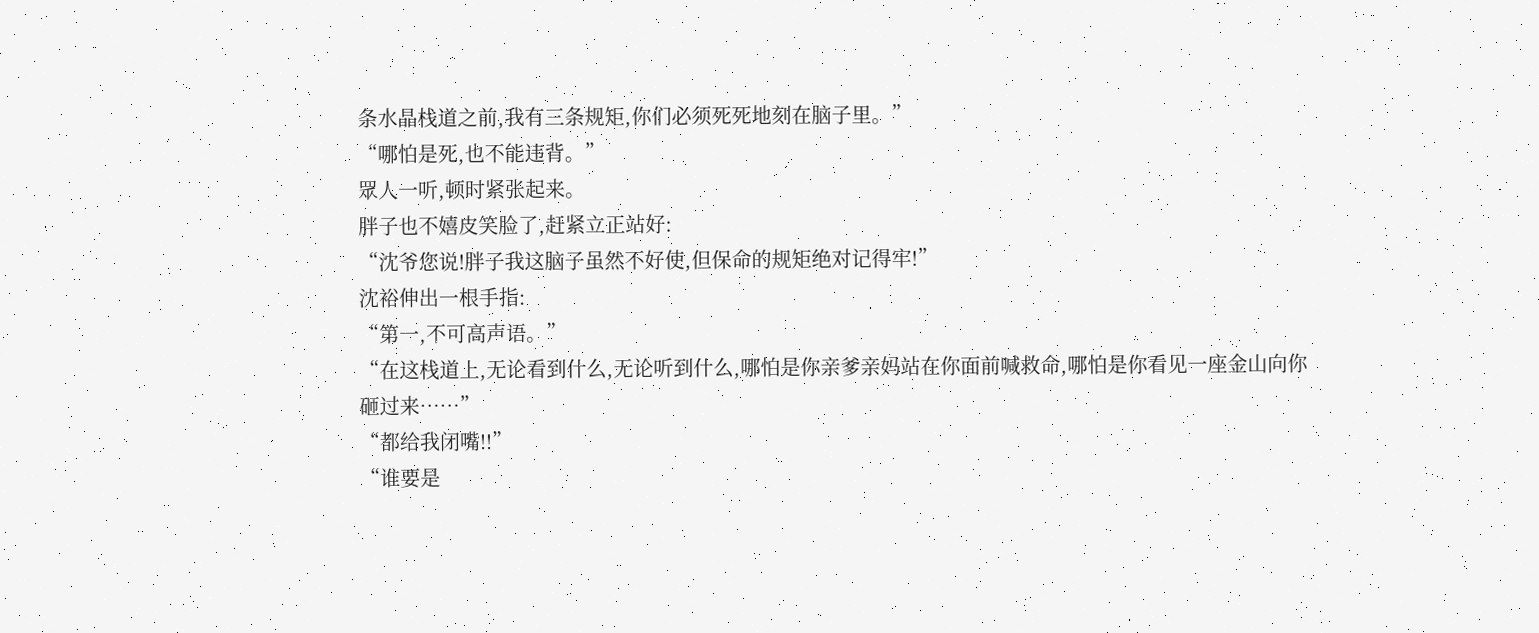条水晶栈道之前,我有三条规矩,你们必须死死地刻在脑子里。”
“哪怕是死,也不能违背。”
眾人一听,顿时紧张起来。
胖子也不嬉皮笑脸了,赶紧立正站好:
“沈爷您说!胖子我这脑子虽然不好使,但保命的规矩绝对记得牢!”
沈裕伸出一根手指:
“第一,不可高声语。”
“在这栈道上,无论看到什么,无论听到什么,哪怕是你亲爹亲妈站在你面前喊救命,哪怕是你看见一座金山向你砸过来……”
“都给我闭嘴!!”
“谁要是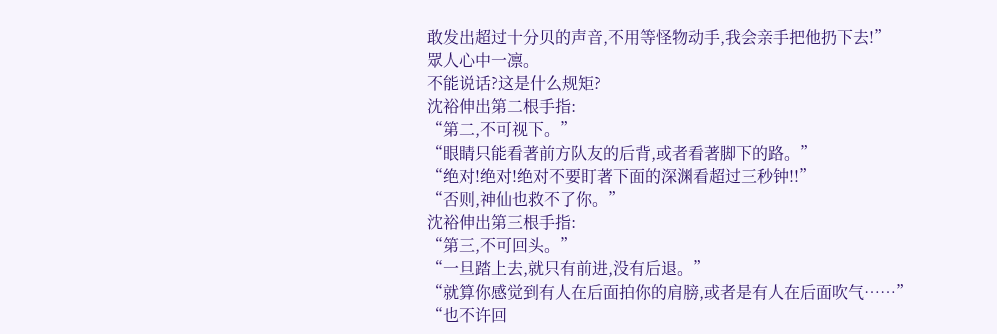敢发出超过十分贝的声音,不用等怪物动手,我会亲手把他扔下去!”
眾人心中一凛。
不能说话?这是什么规矩?
沈裕伸出第二根手指:
“第二,不可视下。”
“眼睛只能看著前方队友的后背,或者看著脚下的路。”
“绝对!绝对!绝对不要盯著下面的深渊看超过三秒钟!!”
“否则,神仙也救不了你。”
沈裕伸出第三根手指:
“第三,不可回头。”
“一旦踏上去,就只有前进,没有后退。”
“就算你感觉到有人在后面拍你的肩膀,或者是有人在后面吹气……”
“也不许回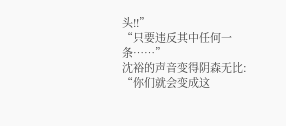头!!”
“只要违反其中任何一条……”
沈裕的声音变得阴森无比:
“你们就会变成这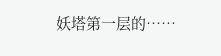妖塔第一层的……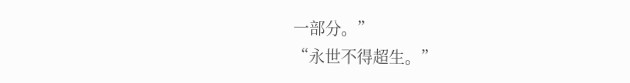一部分。”
“永世不得超生。”